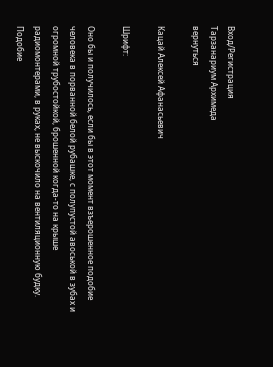Вход/Регистрация
Тарзанариум Архимеда
вернуться

Кацай Алексей Афанасьевич

Шрифт:

Оно бы и получилось, если бы в этот момент взъерошенное подобие человека в порванной белой рубашке, с полупустой авоськой в зубах и огромной трубостойкой, брошенной когда-то на крыше радиомонтерами, в руках, не выскочило на вентиляционную будку. Подобие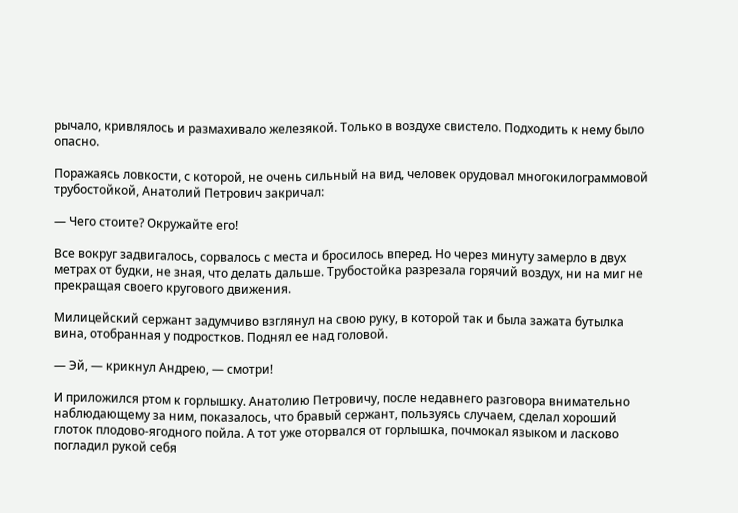рычало, кривлялось и размахивало железякой. Только в воздухе свистело. Подходить к нему было опасно.

Поражаясь ловкости, с которой, не очень сильный на вид, человек орудовал многокилограммовой трубостойкой, Анатолий Петрович закричал:

— Чего стоите? Окружайте его!

Все вокруг задвигалось, сорвалось с места и бросилось вперед. Но через минуту замерло в двух метрах от будки, не зная, что делать дальше. Трубостойка разрезала горячий воздух, ни на миг не прекращая своего кругового движения.

Милицейский сержант задумчиво взглянул на свою руку, в которой так и была зажата бутылка вина, отобранная у подростков. Поднял ее над головой.

— Эй, — крикнул Андрею, — смотри!

И приложился ртом к горлышку. Анатолию Петровичу, после недавнего разговора внимательно наблюдающему за ним, показалось, что бравый сержант, пользуясь случаем, сделал хороший глоток плодово-ягодного пойла. А тот уже оторвался от горлышка, почмокал языком и ласково погладил рукой себя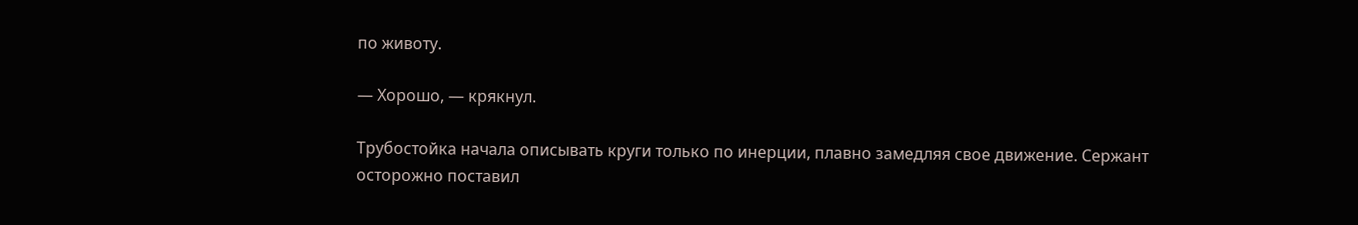по животу.

— Хорошо, — крякнул.

Трубостойка начала описывать круги только по инерции, плавно замедляя свое движение. Сержант осторожно поставил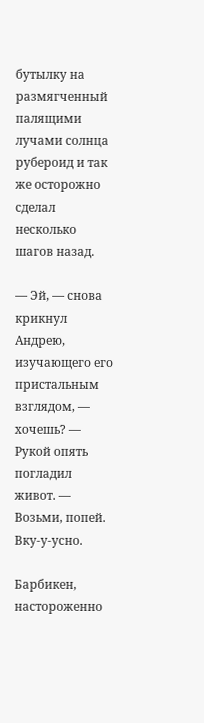бутылку на размягченный палящими лучами солнца рубероид и так же осторожно сделал несколько шагов назад.

— Эй, — снова крикнул Андрею, изучающего его пристальным взглядом, — хочешь? — Рукой опять погладил живот. — Возьми, попей. Вку-у-усно.

Барбикен, настороженно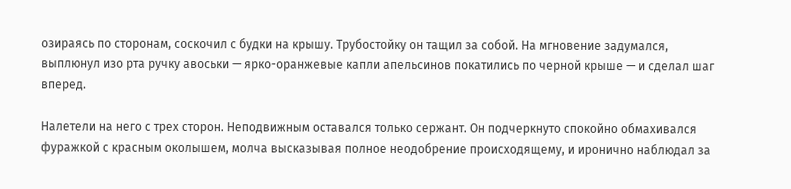озираясь по сторонам, соскочил с будки на крышу. Трубостойку он тащил за собой. На мгновение задумался, выплюнул изо рта ручку авоськи — ярко-оранжевые капли апельсинов покатились по черной крыше — и сделал шаг вперед.

Налетели на него с трех сторон. Неподвижным оставался только сержант. Он подчеркнуто спокойно обмахивался фуражкой с красным околышем, молча высказывая полное неодобрение происходящему, и иронично наблюдал за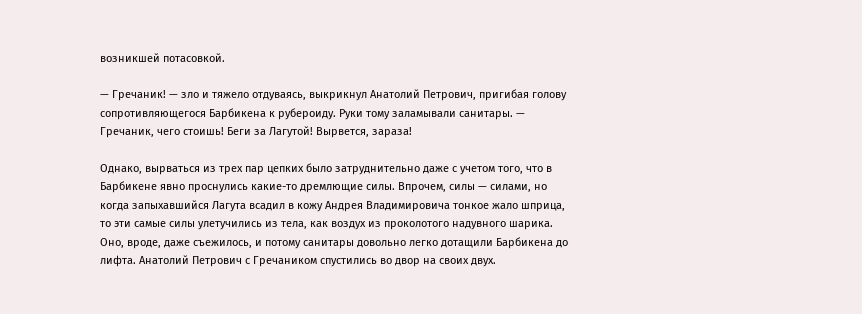возникшей потасовкой.

— Гречаник! — зло и тяжело отдуваясь, выкрикнул Анатолий Петрович, пригибая голову сопротивляющегося Барбикена к рубероиду. Руки тому заламывали санитары. — Гречаник, чего стоишь! Беги за Лагутой! Вырвется, зараза!

Однако, вырваться из трех пар цепких было затруднительно даже с учетом того, что в Барбикене явно проснулись какие-то дремлющие силы. Впрочем, силы — силами, но когда запыхавшийся Лагута всадил в кожу Андрея Владимировича тонкое жало шприца, то эти самые силы улетучились из тела, как воздух из проколотого надувного шарика. Оно, вроде, даже съежилось, и потому санитары довольно легко дотащили Барбикена до лифта. Анатолий Петрович с Гречаником спустились во двор на своих двух.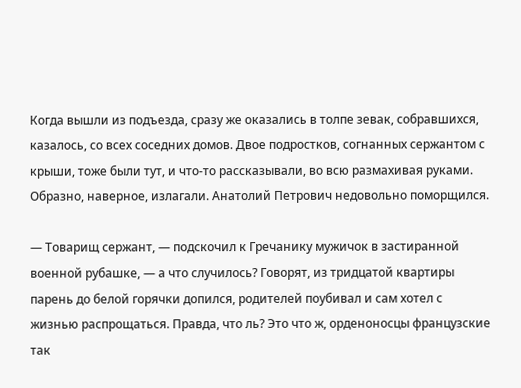Когда вышли из подъезда, сразу же оказались в толпе зевак, собравшихся, казалось, со всех соседних домов. Двое подростков, согнанных сержантом с крыши, тоже были тут, и что-то рассказывали, во всю размахивая руками. Образно, наверное, излагали. Анатолий Петрович недовольно поморщился.

— Товарищ сержант, — подскочил к Гречанику мужичок в застиранной военной рубашке, — а что случилось? Говорят, из тридцатой квартиры парень до белой горячки допился, родителей поубивал и сам хотел с жизнью распрощаться. Правда, что ль? Это что ж, орденоносцы французские так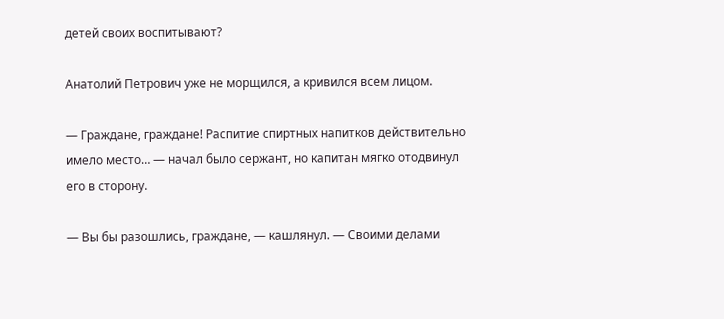детей своих воспитывают?

Анатолий Петрович уже не морщился, а кривился всем лицом.

— Граждане, граждане! Распитие спиртных напитков действительно имело место… — начал было сержант, но капитан мягко отодвинул его в сторону.

— Вы бы разошлись, граждане, — кашлянул. — Своими делами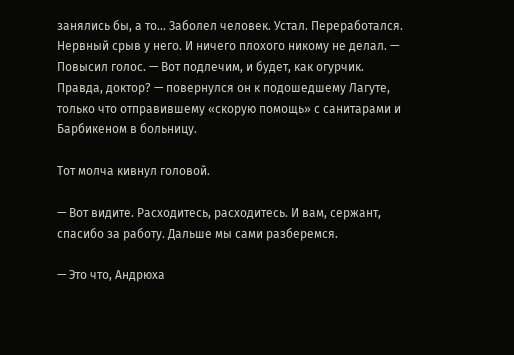занялись бы, а то… Заболел человек. Устал. Переработался. Нервный срыв у него. И ничего плохого никому не делал. — Повысил голос. — Вот подлечим, и будет, как огурчик. Правда, доктор? — повернулся он к подошедшему Лагуте, только что отправившему «скорую помощь» с санитарами и Барбикеном в больницу.

Тот молча кивнул головой.

— Вот видите. Расходитесь, расходитесь. И вам, сержант, спасибо за работу. Дальше мы сами разберемся.

— Это что, Андрюха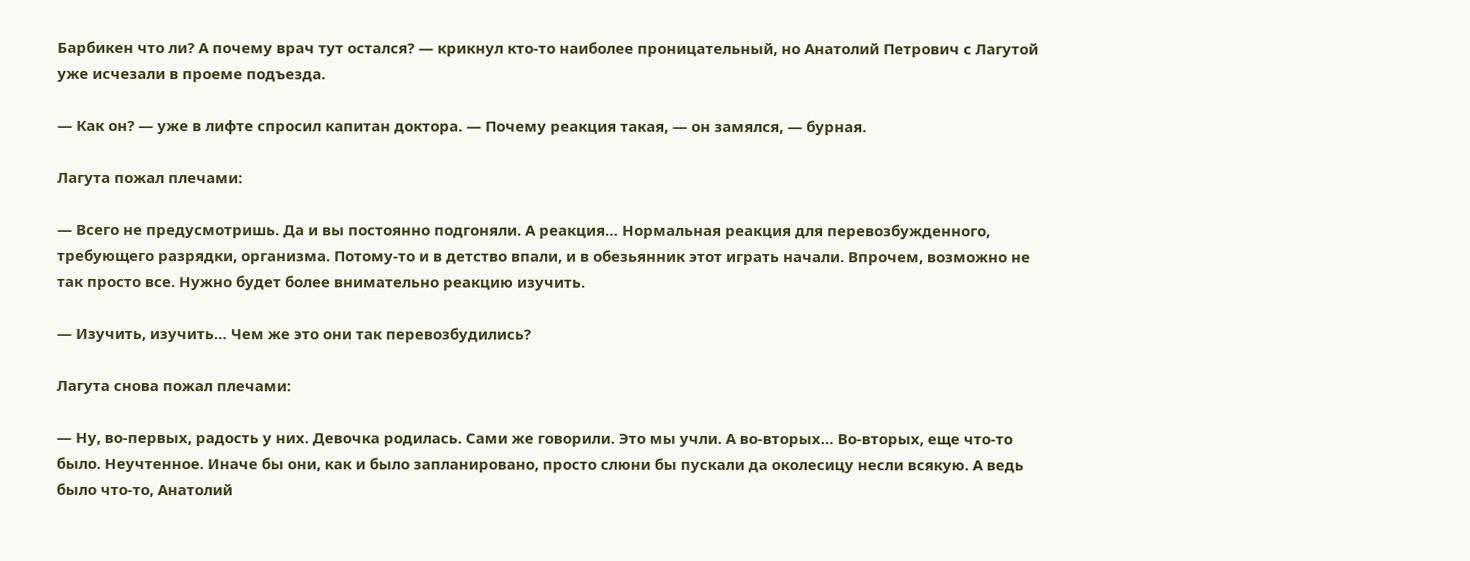Барбикен что ли? А почему врач тут остался? — крикнул кто-то наиболее проницательный, но Анатолий Петрович с Лагутой уже исчезали в проеме подъезда.

— Как он? — уже в лифте спросил капитан доктора. — Почему реакция такая, — он замялся, — бурная.

Лагута пожал плечами:

— Всего не предусмотришь. Да и вы постоянно подгоняли. А реакция… Нормальная реакция для перевозбужденного, требующего разрядки, организма. Потому-то и в детство впали, и в обезьянник этот играть начали. Впрочем, возможно не так просто все. Нужно будет более внимательно реакцию изучить.

— Изучить, изучить… Чем же это они так перевозбудились?

Лагута снова пожал плечами:

— Ну, во-первых, радость у них. Девочка родилась. Сами же говорили. Это мы учли. А во-вторых… Во-вторых, еще что-то было. Неучтенное. Иначе бы они, как и было запланировано, просто слюни бы пускали да околесицу несли всякую. А ведь было что-то, Анатолий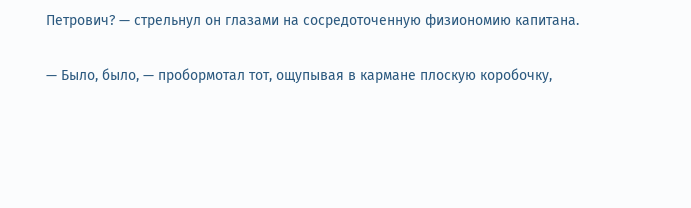Петрович? — стрельнул он глазами на сосредоточенную физиономию капитана.

— Было, было, — пробормотал тот, ощупывая в кармане плоскую коробочку,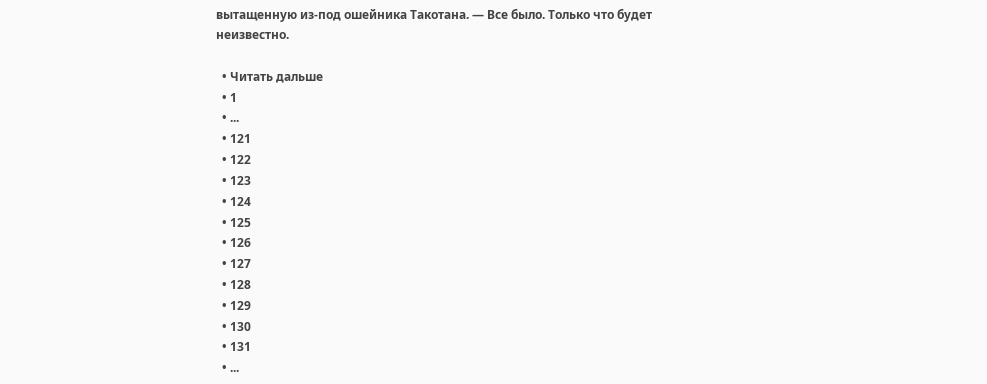вытащенную из-под ошейника Такотана. — Все было. Только что будет неизвестно.

  • Читать дальше
  • 1
  • ...
  • 121
  • 122
  • 123
  • 124
  • 125
  • 126
  • 127
  • 128
  • 129
  • 130
  • 131
  • ...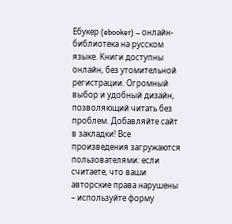Ебукер (ebooker) – онлайн-библиотека на русском языке. Книги доступны онлайн, без утомительной регистрации. Огромный выбор и удобный дизайн, позволяющий читать без проблем. Добавляйте сайт в закладки! Все произведения загружаются пользователями: если считаете, что ваши авторские права нарушены – используйте форму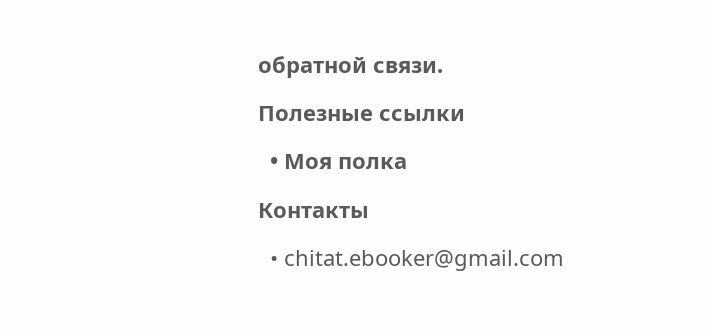обратной связи.

Полезные ссылки

  • Моя полка

Контакты

  • chitat.ebooker@gmail.com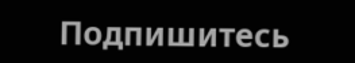Подпишитесь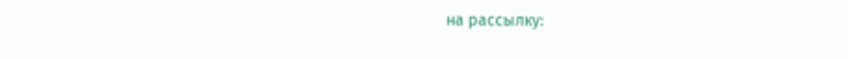на рассылку: